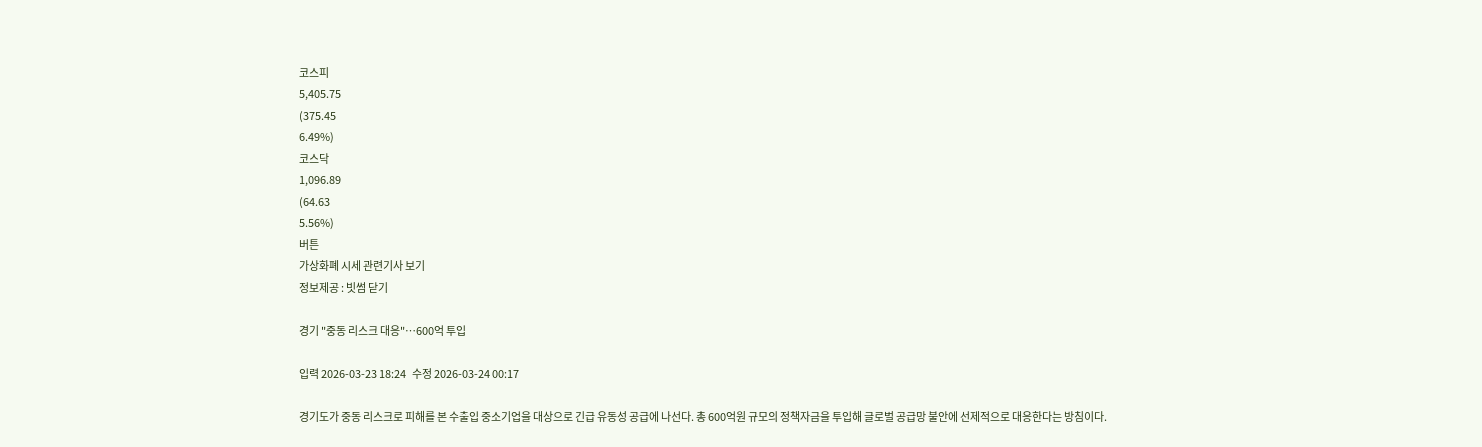코스피
5,405.75
(375.45
6.49%)
코스닥
1,096.89
(64.63
5.56%)
버튼
가상화폐 시세 관련기사 보기
정보제공 : 빗썸 닫기

경기 "중동 리스크 대응"…600억 투입

입력 2026-03-23 18:24   수정 2026-03-24 00:17

경기도가 중동 리스크로 피해를 본 수출입 중소기업을 대상으로 긴급 유동성 공급에 나선다. 총 600억원 규모의 정책자금을 투입해 글로벌 공급망 불안에 선제적으로 대응한다는 방침이다.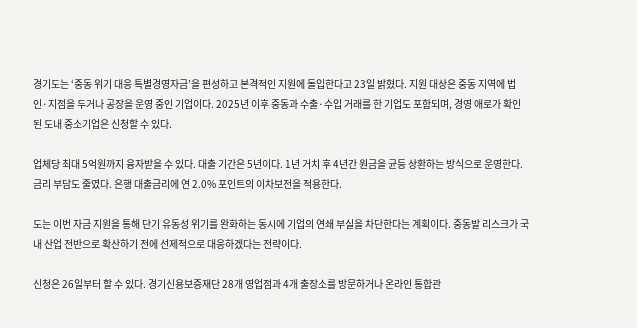경기도는 ‘중동 위기 대응 특별경영자금’을 편성하고 본격적인 지원에 돌입한다고 23일 밝혔다. 지원 대상은 중동 지역에 법인·지점을 두거나 공장을 운영 중인 기업이다. 2025년 이후 중동과 수출·수입 거래를 한 기업도 포함되며, 경영 애로가 확인된 도내 중소기업은 신청할 수 있다.

업체당 최대 5억원까지 융자받을 수 있다. 대출 기간은 5년이다. 1년 거치 후 4년간 원금을 균등 상환하는 방식으로 운영한다. 금리 부담도 줄였다. 은행 대출금리에 연 2.0% 포인트의 이차보전을 적용한다.

도는 이번 자금 지원을 통해 단기 유동성 위기를 완화하는 동시에 기업의 연쇄 부실을 차단한다는 계획이다. 중동발 리스크가 국내 산업 전반으로 확산하기 전에 선제적으로 대응하겠다는 전략이다.

신청은 26일부터 할 수 있다. 경기신용보증재단 28개 영업점과 4개 출장소를 방문하거나 온라인 통합관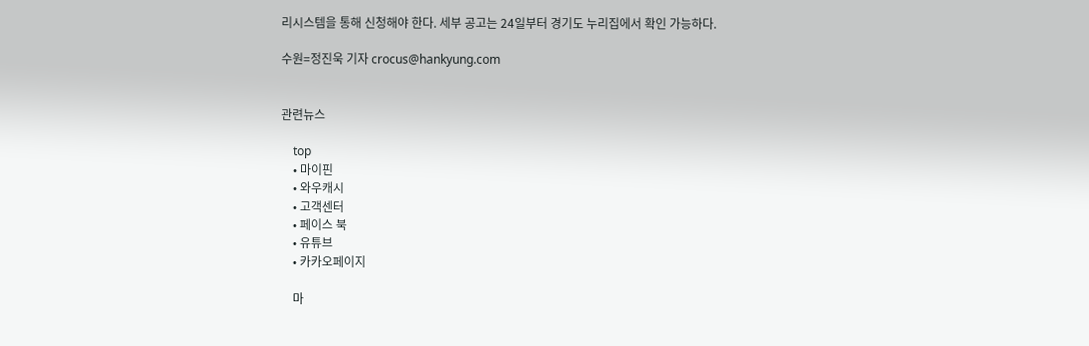리시스템을 통해 신청해야 한다. 세부 공고는 24일부터 경기도 누리집에서 확인 가능하다.

수원=정진욱 기자 crocus@hankyung.com


관련뉴스

    top
    • 마이핀
    • 와우캐시
    • 고객센터
    • 페이스 북
    • 유튜브
    • 카카오페이지

    마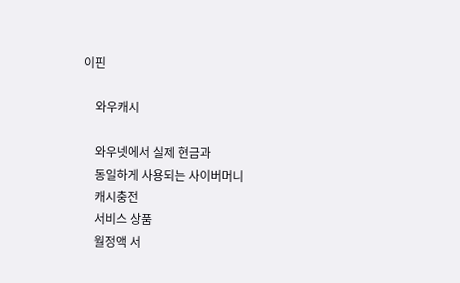이핀

    와우캐시

    와우넷에서 실제 현금과
    동일하게 사용되는 사이버머니
    캐시충전
    서비스 상품
    월정액 서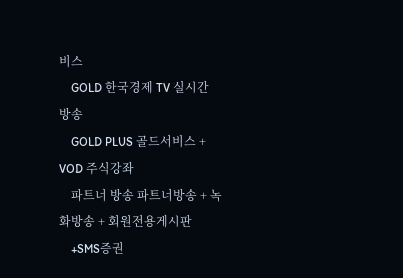비스
    GOLD 한국경제 TV 실시간 방송
    GOLD PLUS 골드서비스 + VOD 주식강좌
    파트너 방송 파트너방송 + 녹화방송 + 회원전용게시판
    +SMS증권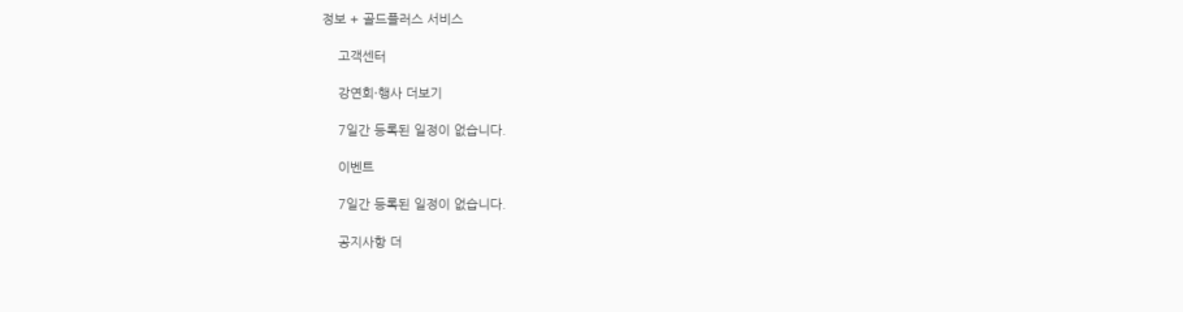정보 + 골드플러스 서비스

    고객센터

    강연회·행사 더보기

    7일간 등록된 일정이 없습니다.

    이벤트

    7일간 등록된 일정이 없습니다.

    공지사항 더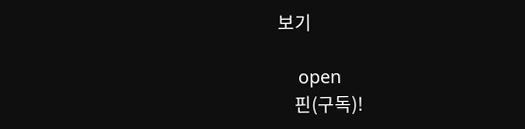보기

    open
    핀(구독)!